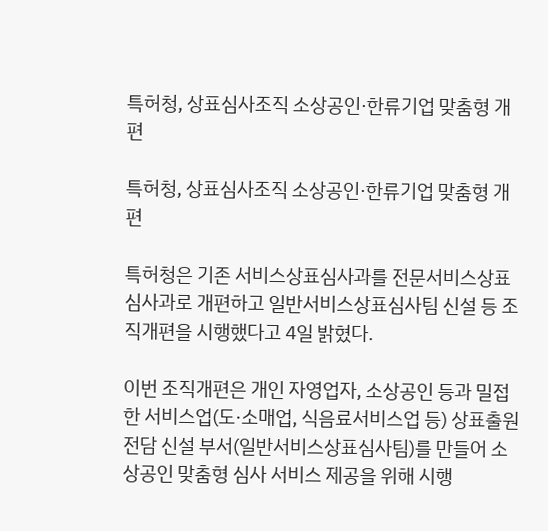특허청, 상표심사조직 소상공인·한류기업 맞춤형 개편

특허청, 상표심사조직 소상공인·한류기업 맞춤형 개편

특허청은 기존 서비스상표심사과를 전문서비스상표심사과로 개편하고 일반서비스상표심사팀 신설 등 조직개편을 시행했다고 4일 밝혔다.

이번 조직개편은 개인 자영업자, 소상공인 등과 밀접한 서비스업(도·소매업, 식음료서비스업 등) 상표출원 전담 신설 부서(일반서비스상표심사팀)를 만들어 소상공인 맞춤형 심사 서비스 제공을 위해 시행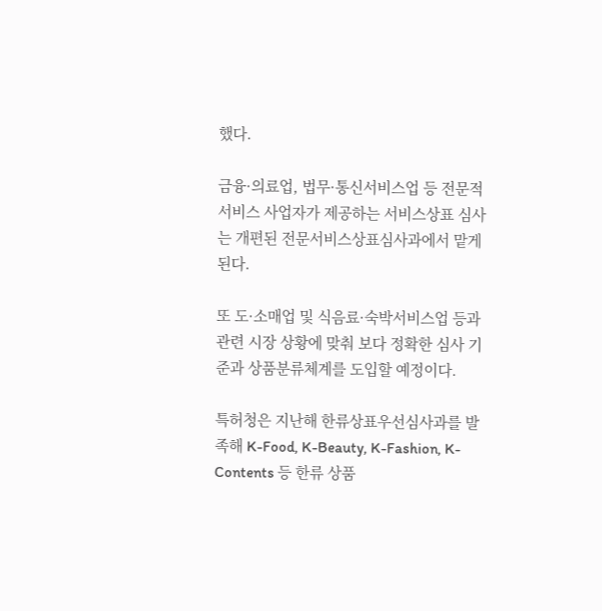했다.

금융·의료업, 법무·통신서비스업 등 전문적 서비스 사업자가 제공하는 서비스상표 심사는 개편된 전문서비스상표심사과에서 맡게 된다.

또 도·소매업 및 식음료·숙박서비스업 등과 관련 시장 상황에 맞춰 보다 정확한 심사 기준과 상품분류체계를 도입할 예정이다.

특허청은 지난해 한류상표우선심사과를 발족해 K-Food, K-Beauty, K-Fashion, K-Contents 등 한류 상품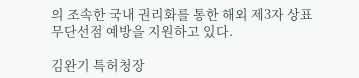의 조속한 국내 권리화를 통한 해외 제3자 상표 무단선점 예방을 지원하고 있다.

김완기 특허청장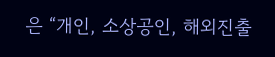은 “개인, 소상공인, 해외진출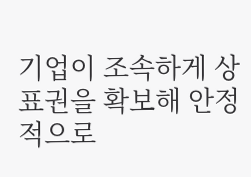기업이 조속하게 상표권을 확보해 안정적으로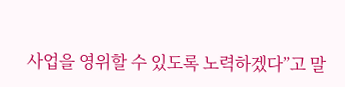사업을 영위할 수 있도록 노력하겠다”고 말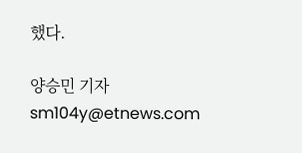했다.

양승민 기자 sm104y@etnews.com